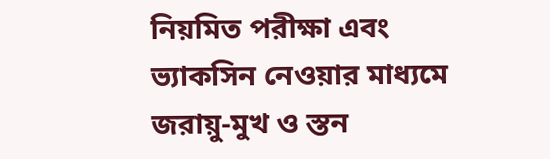নিয়মিত পরীক্ষা এবং ভ্যাকসিন নেওয়ার মাধ্যমে জরায়ু-মুখ ও স্তন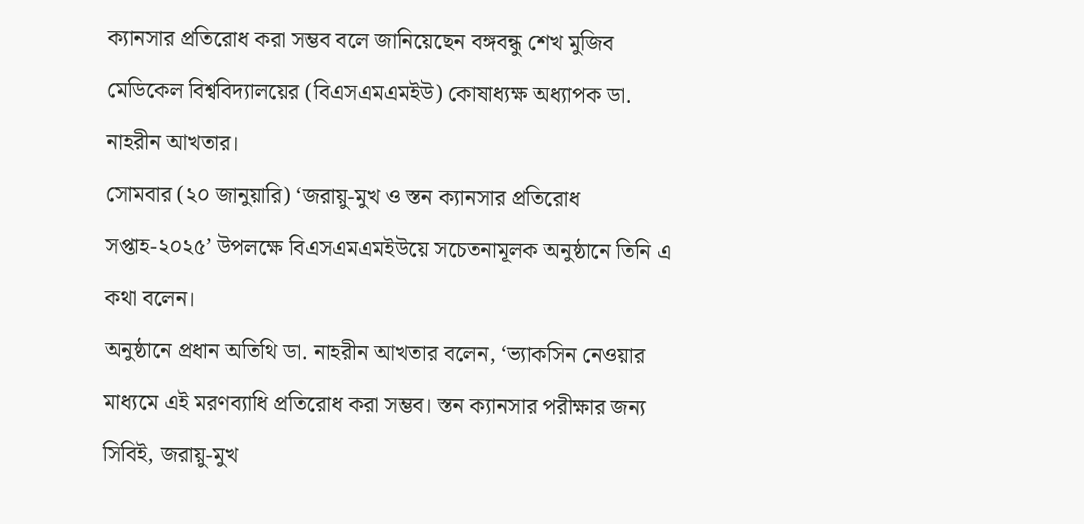ক্যানসার প্রতিরোধ করা সম্ভব বলে জানিয়েছেন বঙ্গবন্ধু শেখ মুজিব মেডিকেল বিশ্ববিদ্যালয়ের (বিএসএমএমইউ) কোষাধ্যক্ষ অধ্যাপক ডা. নাহরীন আখতার।
সোমবার (২০ জানুয়ারি) ‘জরায়ু-মুখ ও স্তন ক্যানসার প্রতিরোধ সপ্তাহ-২০২৫’ উপলক্ষে বিএসএমএমইউয়ে সচেতনামূলক অনুষ্ঠানে তিনি এ কথা বলেন।
অনুষ্ঠানে প্রধান অতিথি ডা. নাহরীন আখতার বলেন, ‘ভ্যাকসিন নেওয়ার মাধ্যমে এই মরণব্যাধি প্রতিরোধ করা সম্ভব। স্তন ক্যানসার পরীক্ষার জন্য সিবিই, জরায়ু-মুখ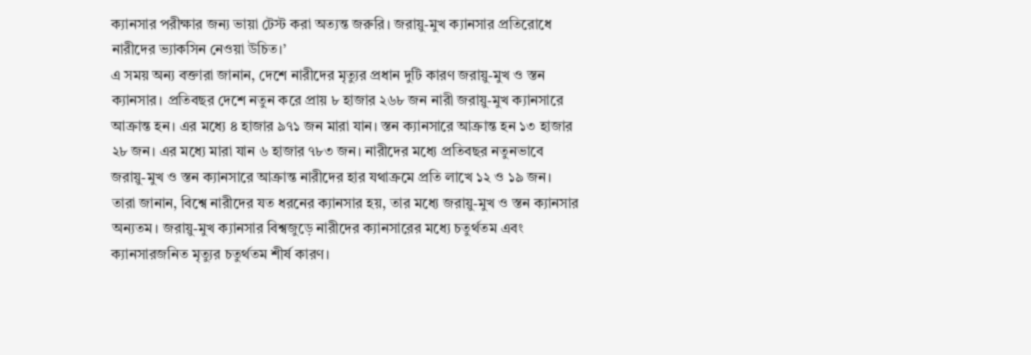ক্যানসার পরীক্ষার জন্য ভায়া টেস্ট করা অত্যন্ত জরুরি। জরায়ু-মুখ ক্যানসার প্রতিরোধে নারীদের ভ্যাকসিন নেওয়া উচিত।’
এ সময় অন্য বক্তারা জানান, দেশে নারীদের মৃত্যুর প্রধান দুটি কারণ জরায়ু-মুখ ও স্তন ক্যানসার। প্রতিবছর দেশে নতুন করে প্রায় ৮ হাজার ২৬৮ জন নারী জরায়ু-মুখ ক্যানসারে আক্রান্ত হন। এর মধ্যে ৪ হাজার ৯৭১ জন মারা যান। স্তন ক্যানসারে আক্রান্ত হন ১৩ হাজার ২৮ জন। এর মধ্যে মারা যান ৬ হাজার ৭৮৩ জন। নারীদের মধ্যে প্রতিবছর নতুনভাবে জরায়ু-মুখ ও স্তন ক্যানসারে আক্রান্ত নারীদের হার যথাক্রমে প্রতি লাখে ১২ ও ১৯ জন।
তারা জানান, বিশ্বে নারীদের যত ধরনের ক্যানসার হয়, তার মধ্যে জরায়ু-মুখ ও স্তন ক্যানসার অন্যতম। জরায়ু-মুখ ক্যানসার বিশ্বজুড়ে নারীদের ক্যানসারের মধ্যে চতুর্থতম এবং ক্যানসারজনিত মৃত্যুর চতুর্থতম শীর্ষ কারণ।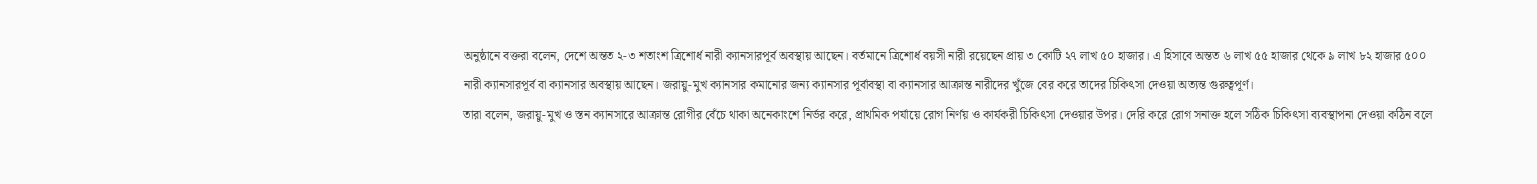অনুষ্ঠানে বক্তরা বলেন, দেশে অন্তত ২-৩ শতাংশ ত্রিশোর্ধ নারী ক্যানসারপূর্ব অবস্থায় আছেন। বর্তমানে ত্রিশোর্ধ বয়সী নারী রয়েছেন প্রায় ৩ কোটি ২৭ লাখ ৫০ হাজার। এ হিসাবে অন্তত ৬ লাখ ৫৫ হাজার থেকে ৯ লাখ ৮২ হাজার ৫০০ নারী ক্যানসারপূর্ব বা ক্যানসার অবস্থায় আছেন। জরায়ু-মুখ ক্যানসার কমানোর জন্য ক্যানসার পূর্বাবস্থা বা ক্যানসার আক্রান্ত নারীদের খুঁজে বের করে তাদের চিকিৎসা দেওয়া অত্যন্ত গুরুত্বপূর্ণ।
তারা বলেন, জরায়ু-মুখ ও স্তন ক্যানসারে আক্রান্ত রোগীর বেঁচে থাকা অনেকাংশে নির্ভর করে, প্রাথমিক পর্যায়ে রোগ নির্ণয় ও কার্যকরী চিকিৎসা দেওয়ার উপর। দেরি করে রোগ সনাক্ত হলে সঠিক চিকিৎসা ব্যবস্থাপনা দেওয়া কঠিন বলে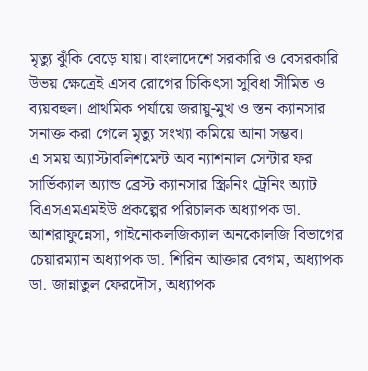মৃত্যু ঝুঁকি বেড়ে যায়। বাংলাদেশে সরকারি ও বেসরকারি উভয় ক্ষেত্রেই এসব রোগের চিকিৎসা সুবিধা সীমিত ও ব্যয়বহুল। প্রাথমিক পর্যায়ে জরায়ু-মুখ ও স্তন ক্যানসার সনাক্ত করা গেলে মৃত্যু সংখ্যা কমিয়ে আনা সম্ভব।
এ সময় অ্যাস্টাবলিশমেন্ট অব ন্যাশনাল সেন্টার ফর সার্ভিক্যাল অ্যান্ড ব্রেস্ট ক্যানসার স্ক্রিনিং ট্রেনিং অ্যাট বিএসএমএমইউ প্রকল্পের পরিচালক অধ্যাপক ডা. আশরাফুন্নেসা, গাইনোকলজিক্যাল অনকোলজি বিভাগের চেয়ারম্যান অধ্যাপক ডা. শিরিন আক্তার বেগম, অধ্যাপক ডা. জান্নাতুল ফেরদৌস, অধ্যাপক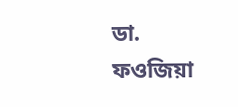ডা. ফওজিয়া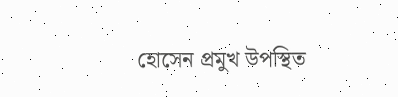হোসেন প্রমুখ উপস্থিত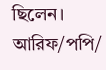ছিলেন।
আরিফ/পপি/